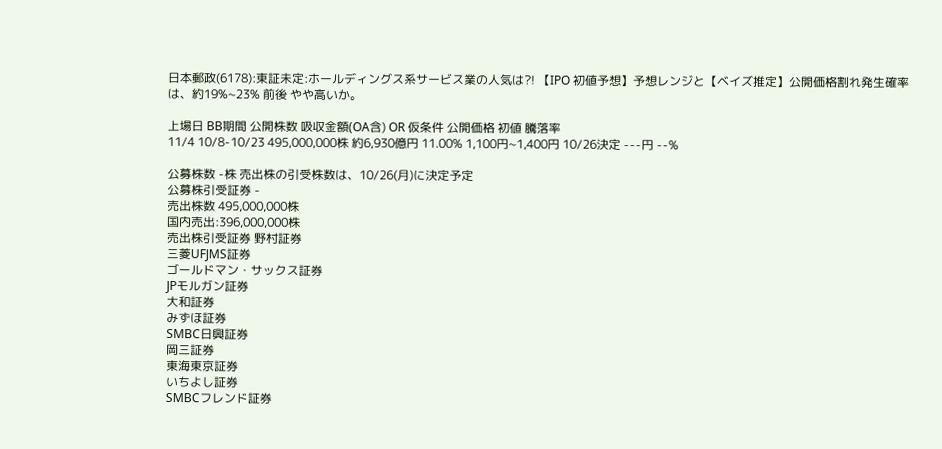日本郵政(6178):東証未定:ホールディングス系サービス業の人気は?! 【IPO 初値予想】予想レンジと【ベイズ推定】公開価格割れ発生確率は、約19%~23% 前後 やや高いか。

上場日 BB期間 公開株数 吸収金額(OA含) OR 仮条件 公開価格 初値 騰落率
11/4 10/8-10/23 495,000,000株 約6,930億円 11.00% 1,100円~1,400円 10/26決定 ---円 --%

公募株数 -株 売出株の引受株数は、10/26(月)に決定予定
公募株引受証券 -
売出株数 495,000,000株
国内売出:396,000,000株
売出株引受証券 野村証券
三菱UFJMS証券
ゴールドマン・サックス証券
JPモルガン証券
大和証券
みずほ証券
SMBC日興証券
岡三証券
東海東京証券
いちよし証券
SMBCフレンド証券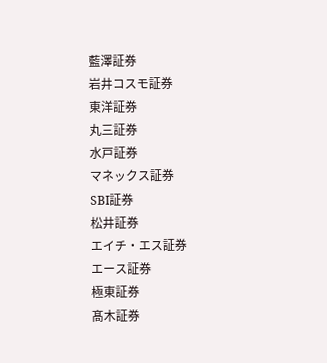藍澤証券
岩井コスモ証券
東洋証券
丸三証券
水戸証券
マネックス証券
SBI証券
松井証券
エイチ・エス証券
エース証券
極東証券
髙木証券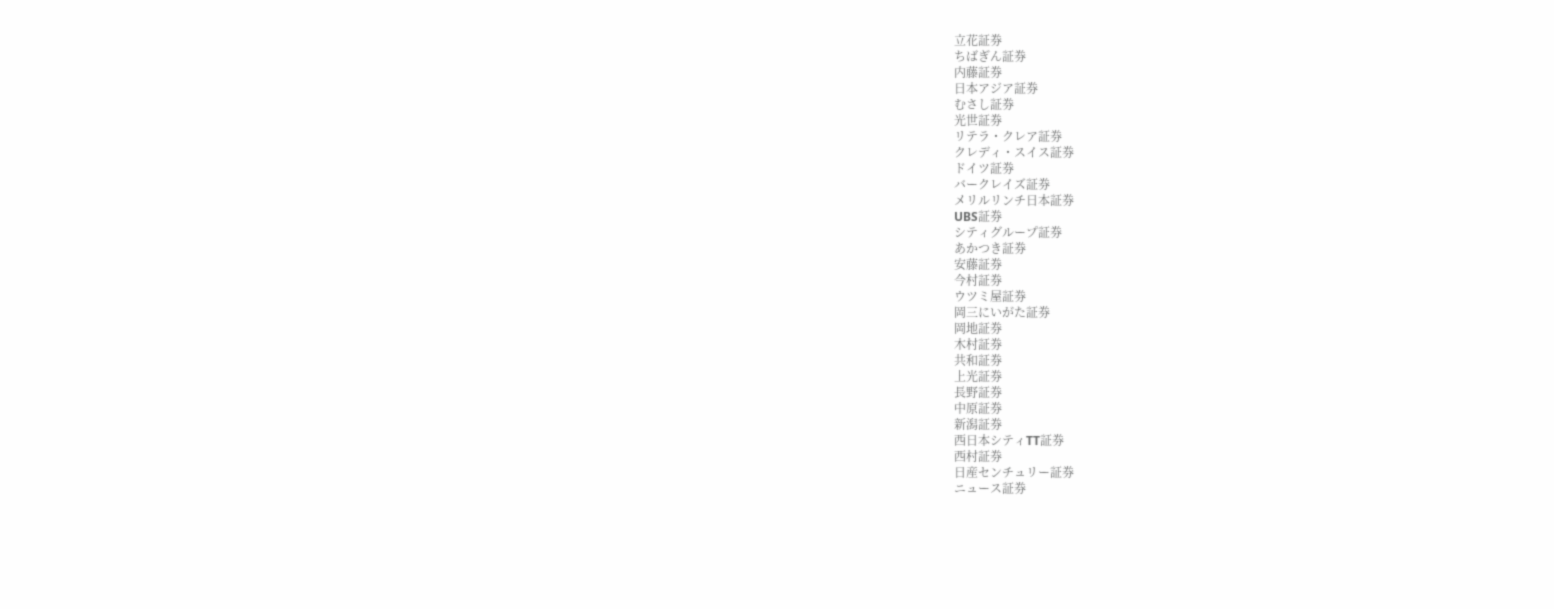立花証券
ちばぎん証券
内藤証券
日本アジア証券
むさし証券
光世証券
リテラ・クレア証券
クレディ・スイス証券
ドイツ証券
バークレイズ証券
メリルリンチ日本証券
UBS証券
シティグループ証券
あかつき証券
安藤証券
今村証券
ウツミ屋証券
岡三にいがた証券
岡地証券
木村証券
共和証券
上光証券
長野証券
中原証券
新潟証券
西日本シティTT証券
西村証券
日産センチュリー証券
ニュース証券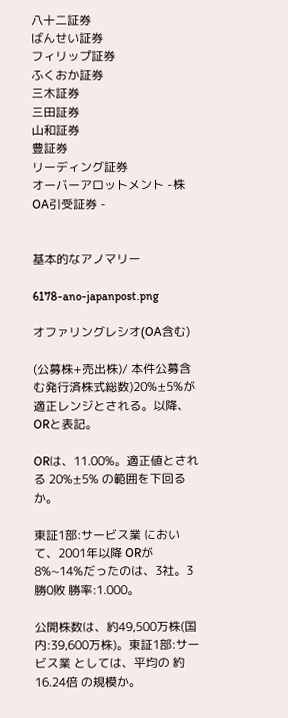八十二証券
ばんせい証券
フィリップ証券
ふくおか証券
三木証券
三田証券
山和証券
豊証券
リーディング証券
オーバーアロットメント -株
OA引受証券 -


基本的なアノマリー

6178-ano-japanpost.png

オファリングレシオ(OA含む)

(公募株+売出株)/ 本件公募含む発行済株式総数)20%±5%が適正レンジとされる。以降、ORと表記。

ORは、11.00%。適正値とされる 20%±5% の範囲を下回るか。

東証1部:サービス業 において、2001年以降 ORが8%~14%だったのは、3社。3勝0敗 勝率:1.000。

公開株数は、約49,500万株(国内:39,600万株)。東証1部:サービス業 としては、平均の 約16.24倍 の規模か。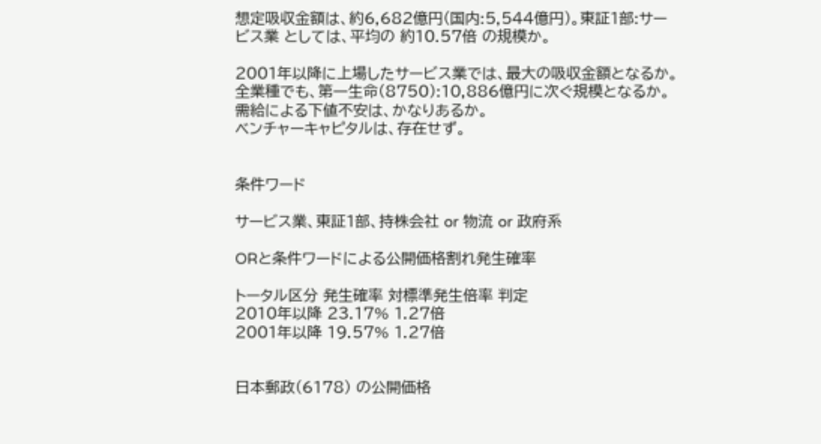想定吸収金額は、約6,682億円(国内:5,544億円)。東証1部:サービス業 としては、平均の 約10.57倍 の規模か。

2001年以降に上場したサービス業では、最大の吸収金額となるか。
全業種でも、第一生命(8750):10,886億円に次ぐ規模となるか。
需給による下値不安は、かなりあるか。
ベンチャーキャピタルは、存在せず。


条件ワード

サービス業、東証1部、持株会社 or 物流 or 政府系

ORと条件ワードによる公開価格割れ発生確率

トータル区分 発生確率 対標準発生倍率 判定
2010年以降 23.17% 1.27倍
2001年以降 19.57% 1.27倍


日本郵政(6178) の公開価格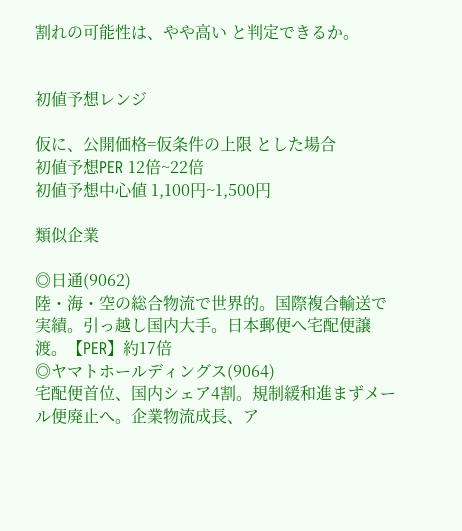割れの可能性は、やや高い と判定できるか。


初値予想レンジ

仮に、公開価格=仮条件の上限 とした場合
初値予想PER 12倍~22倍
初値予想中心値 1,100円~1,500円

類似企業

◎日通(9062)
陸・海・空の総合物流で世界的。国際複合輸送で実績。引っ越し国内大手。日本郵便へ宅配便譲渡。【PER】約17倍
◎ヤマトホールディングス(9064)
宅配便首位、国内シェア4割。規制緩和進まずメール便廃止へ。企業物流成長、ア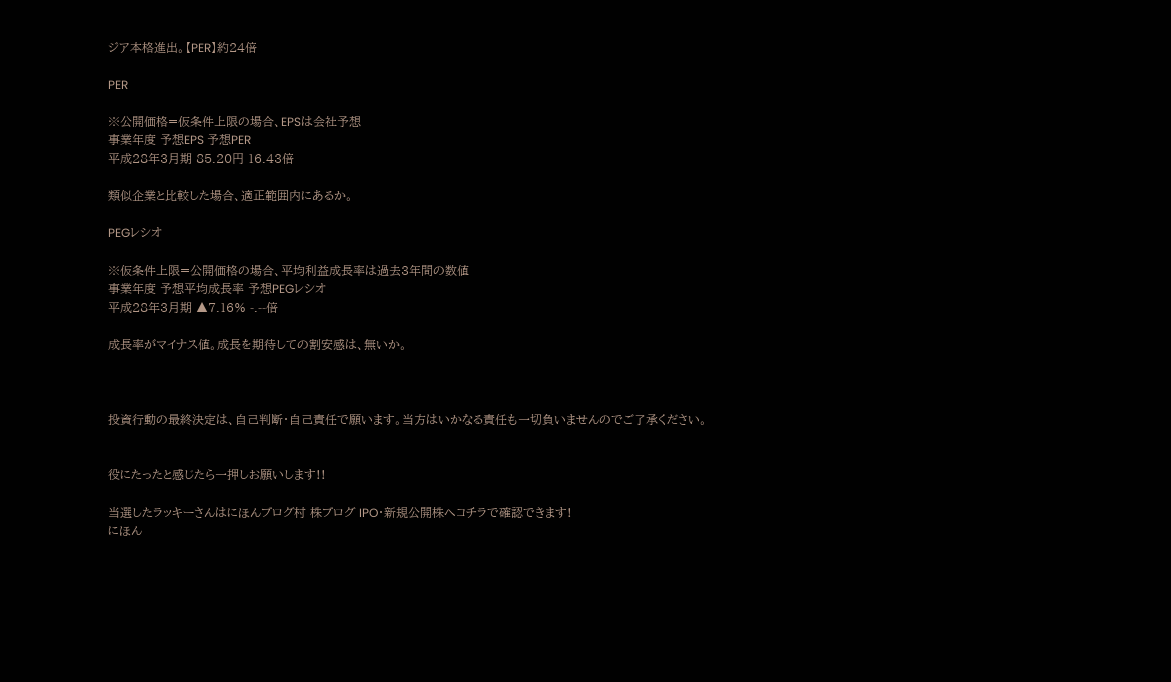ジア本格進出。【PER】約24倍

PER

※公開価格=仮条件上限の場合、EPSは会社予想
事業年度 予想EPS 予想PER
平成28年3月期 85.20円 16.43倍

類似企業と比較した場合、適正範囲内にあるか。

PEGレシオ

※仮条件上限=公開価格の場合、平均利益成長率は過去3年間の数値
事業年度 予想平均成長率 予想PEGレシオ
平成28年3月期 ▲7.16% -.--倍

成長率がマイナス値。成長を期待しての割安感は、無いか。



投資行動の最終決定は、自己判断・自己責任で願います。当方はいかなる責任も一切負いませんのでご了承ください。


役にたったと感じたら一押しお願いします!!

当選したラッキーさんはにほんブログ村 株ブログ IPO・新規公開株へコチラで確認できます!
にほん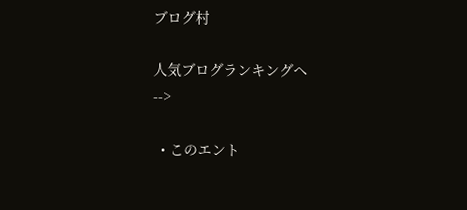ブログ村

人気ブログランキングへ
-->

  • このエント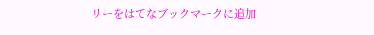リーをはてなブックマークに追加